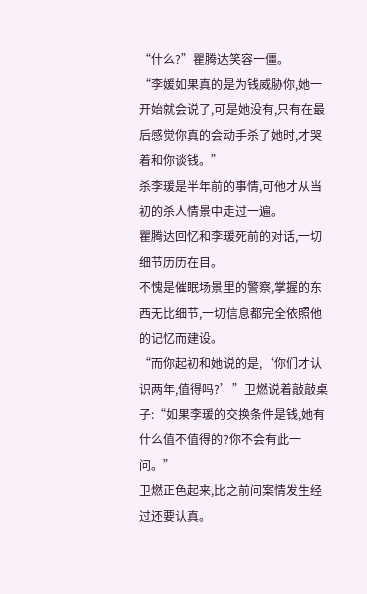“什么?”瞿腾达笑容一僵。
“李媛如果真的是为钱威胁你,她一开始就会说了,可是她没有,只有在最后感觉你真的会动手杀了她时,才哭着和你谈钱。”
杀李瑗是半年前的事情,可他才从当初的杀人情景中走过一遍。
瞿腾达回忆和李瑗死前的对话,一切细节历历在目。
不愧是催眠场景里的警察,掌握的东西无比细节,一切信息都完全依照他的记忆而建设。
“而你起初和她说的是,‘你们才认识两年,值得吗?’”卫燃说着敲敲桌子:“如果李瑗的交换条件是钱,她有什么值不值得的?你不会有此一问。”
卫燃正色起来,比之前问案情发生经过还要认真。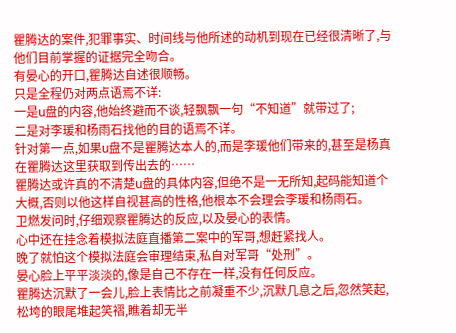瞿腾达的案件,犯罪事实、时间线与他所述的动机到现在已经很清晰了,与他们目前掌握的证据完全吻合。
有晏心的开口,瞿腾达自述很顺畅。
只是全程仍对两点语焉不详:
一是u盘的内容,他始终避而不谈,轻飘飘一句“不知道”就带过了;
二是对李瑗和杨雨石找他的目的语焉不详。
针对第一点,如果u盘不是瞿腾达本人的,而是李瑗他们带来的,甚至是杨真在瞿腾达这里获取到传出去的……
瞿腾达或许真的不清楚u盘的具体内容,但绝不是一无所知,起码能知道个大概,否则以他这样自视甚高的性格,他根本不会理会李瑗和杨雨石。
卫燃发问时,仔细观察瞿腾达的反应,以及晏心的表情。
心中还在挂念着模拟法庭直播第二案中的军哥,想赶紧找人。
晚了就怕这个模拟法庭会审理结束,私自对军哥“处刑”。
晏心脸上平平淡淡的,像是自己不存在一样,没有任何反应。
瞿腾达沉默了一会儿,脸上表情比之前凝重不少,沉默几息之后,忽然笑起,松垮的眼尾堆起笑褶,瞧着却无半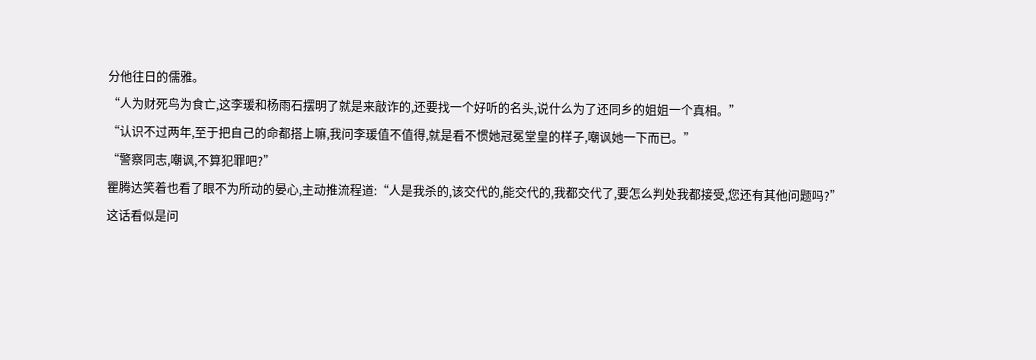分他往日的儒雅。
“人为财死鸟为食亡,这李瑗和杨雨石摆明了就是来敲诈的,还要找一个好听的名头,说什么为了还同乡的姐姐一个真相。”
“认识不过两年,至于把自己的命都搭上嘛,我问李瑗值不值得,就是看不惯她冠冕堂皇的样子,嘲讽她一下而已。”
“警察同志,嘲讽,不算犯罪吧?”
瞿腾达笑着也看了眼不为所动的晏心,主动推流程道:“人是我杀的,该交代的,能交代的,我都交代了,要怎么判处我都接受,您还有其他问题吗?”
这话看似是问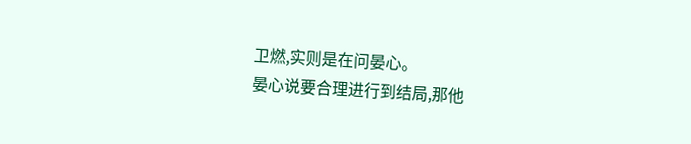卫燃,实则是在问晏心。
晏心说要合理进行到结局,那他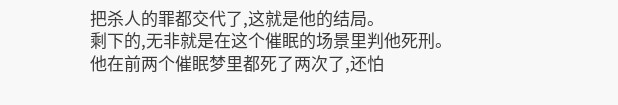把杀人的罪都交代了,这就是他的结局。
剩下的,无非就是在这个催眠的场景里判他死刑。
他在前两个催眠梦里都死了两次了,还怕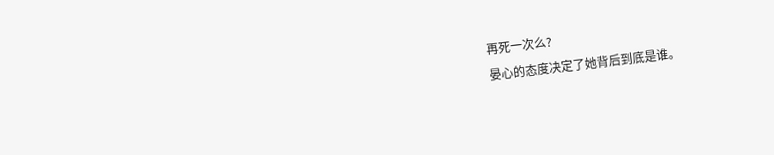再死一次么?
晏心的态度决定了她背后到底是谁。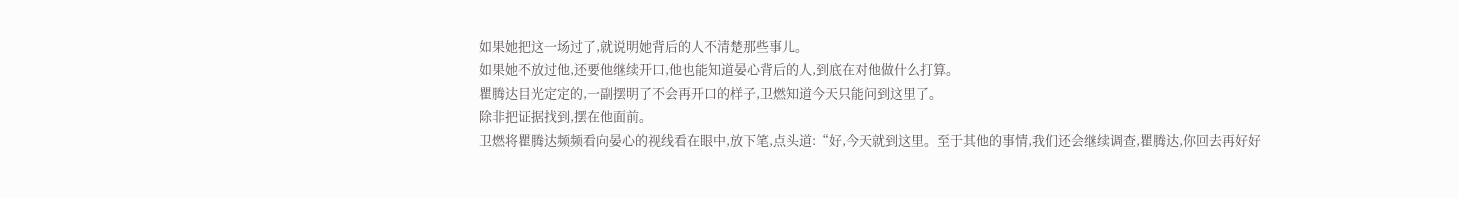如果她把这一场过了,就说明她背后的人不清楚那些事儿。
如果她不放过他,还要他继续开口,他也能知道晏心背后的人,到底在对他做什么打算。
瞿腾达目光定定的,一副摆明了不会再开口的样子,卫燃知道今天只能问到这里了。
除非把证据找到,摆在他面前。
卫燃将瞿腾达频频看向晏心的视线看在眼中,放下笔,点头道:“好,今天就到这里。至于其他的事情,我们还会继续调查,瞿腾达,你回去再好好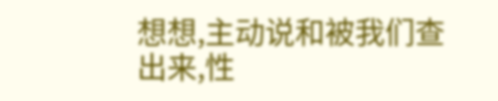想想,主动说和被我们查出来,性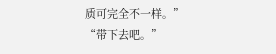质可完全不一样。”
“带下去吧。”